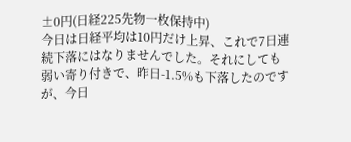±0円(日経225先物一枚保持中)
今日は日経平均は10円だけ上昇、これで7日連続下落にはなりませんでした。それにしても弱い寄り付きで、昨日-1.5%も下落したのですが、今日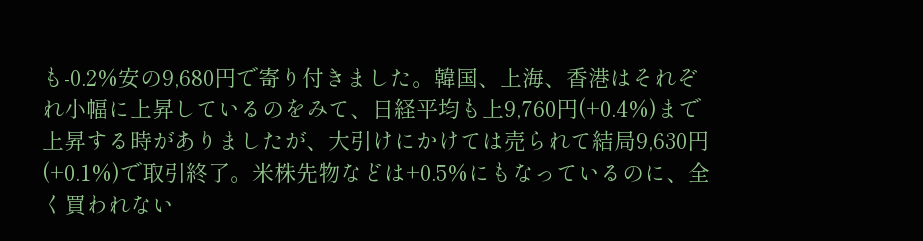も-0.2%安の9,680円で寄り付きました。韓国、上海、香港はそれぞれ小幅に上昇しているのをみて、日経平均も上9,760円(+0.4%)まで上昇する時がありましたが、大引けにかけては売られて結局9,630円(+0.1%)で取引終了。米株先物などは+0.5%にもなっているのに、全く買われない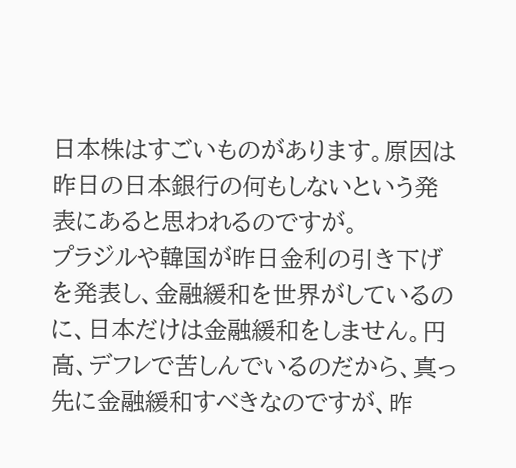日本株はすごいものがあります。原因は昨日の日本銀行の何もしないという発表にあると思われるのですが。
プラジルや韓国が昨日金利の引き下げを発表し、金融緩和を世界がしているのに、日本だけは金融緩和をしません。円高、デフレで苦しんでいるのだから、真っ先に金融緩和すべきなのですが、昨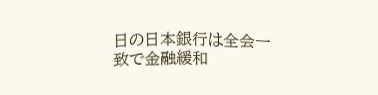日の日本銀行は全会一致で金融緩和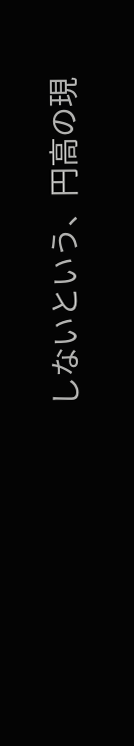しないという、円高の現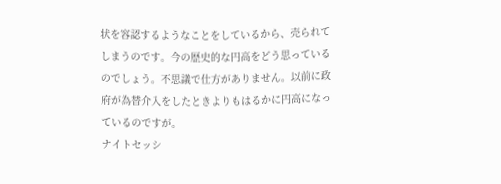状を容認するようなことをしているから、売られてしまうのです。今の歴史的な円高をどう思っているのでしょう。不思議で仕方がありません。以前に政府が為替介入をしたときよりもはるかに円高になっているのですが。
ナイトセッシ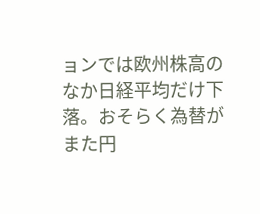ョンでは欧州株高のなか日経平均だけ下落。おそらく為替がまた円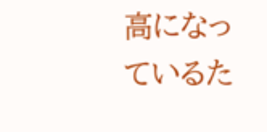高になっているた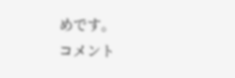めです。
コメント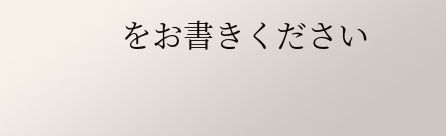をお書きください